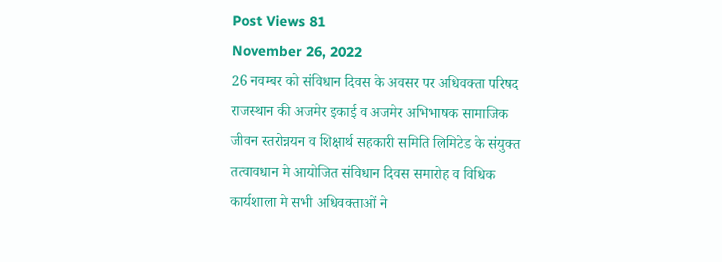Post Views 81
November 26, 2022
26 नवम्बर को संविधान दिवस के अवसर पर अधिवक्ता परिषद राजस्थान की अजमेर इकाई व अजमेर अभिभाषक सामाजिक जीवन स्तरोन्नयन व शिक्षार्थ सहकारी समिति लिमिटेड के संयुक्त तत्वावधान मे आयोजित संविधान दिवस समारोह व विधिक कार्यशाला मे सभी अधिवक्ताओं ने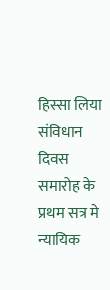हिस्सा लिया
संविधान दिवस समारोह के प्रथम सत्र मे न्यायिक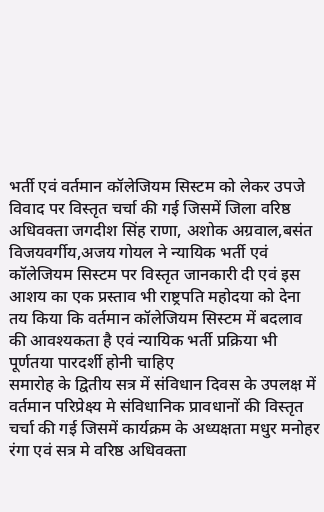भर्ती एवं वर्तमान कॉलेजियम सिस्टम को लेकर उपजे विवाद पर विस्तृत चर्चा की गई जिसमें जिला वरिष्ठ अधिवक्ता जगदीश सिंह राणा, अशोक अग्रवाल,बसंत विजयवर्गीय,अजय गोयल ने न्यायिक भर्ती एवं कॉलेजियम सिस्टम पर विस्तृत जानकारी दी एवं इस आशय का एक प्रस्ताव भी राष्ट्रपति महोदया को देना तय किया कि वर्तमान कॉलेजियम सिस्टम में बदलाव की आवश्यकता है एवं न्यायिक भर्ती प्रक्रिया भी पूर्णतया पारदर्शी होनी चाहिए
समारोह के द्वितीय सत्र में संविधान दिवस के उपलक्ष में वर्तमान परिप्रेक्ष्य मे संविधानिक प्रावधानों की विस्तृत चर्चा की गई जिसमें कार्यक्रम के अध्यक्षता मधुर मनोहर रंगा एवं सत्र मे वरिष्ठ अधिवक्ता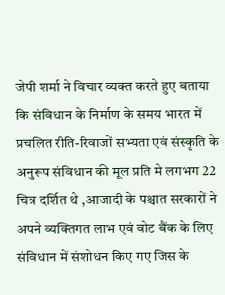जेपी शर्मा ने विचार व्यक्त करते हुए बताया कि संविधान के निर्माण के समय भारत में प्रचलित रीति-रिवाजों सभ्यता एवं संस्कृति के अनुरूप संविधान की मूल प्रति मे लगभग 22 चित्र दर्शित थे ,आजादी के पश्चात सरकारों ने अपने व्यक्तिगत लाभ एवं वोट बैंक के लिए संविधान में संशोधन किए गए जिस के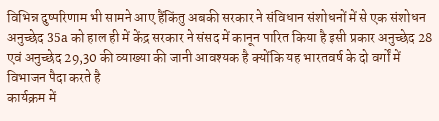विभिन्न दुष्परिणाम भी सामने आए हैंकिंतु अबकी सरकार ने संविधान संशोधनों में से एक संशोधन अनुच्छेद 35a को हाल ही में केंद्र सरकार ने संसद में कानून पारित किया है इसी प्रकार अनुच्छेद 28 एवं अनुच्छेद 29,30 की व्याख्या की जानी आवश्यक है क्योंकि यह भारतवर्ष के दो वर्गों में विभाजन पैदा करते है
कार्यक्रम में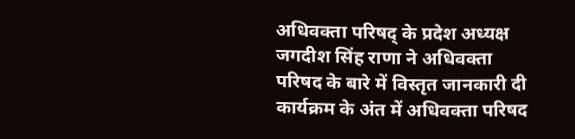अधिवक्ता परिषद् के प्रदेश अध्यक्ष जगदीश सिंह राणा ने अधिवक्ता परिषद के बारे में विस्तृत जानकारी दी कार्यक्रम के अंत में अधिवक्ता परिषद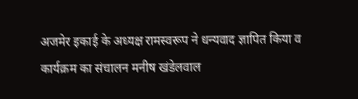अजमेर इकाई के अध्यक्ष रामस्वरूप ने धन्यवाद ज्ञापित किया व कार्यक्रम का संचालन मनीष खंडेलवाल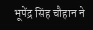भूपेंद्र सिंह चौहान ने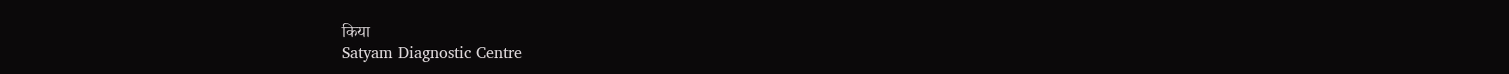किया
Satyam Diagnostic Centre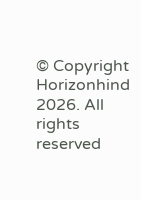© Copyright Horizonhind 2026. All rights reserved